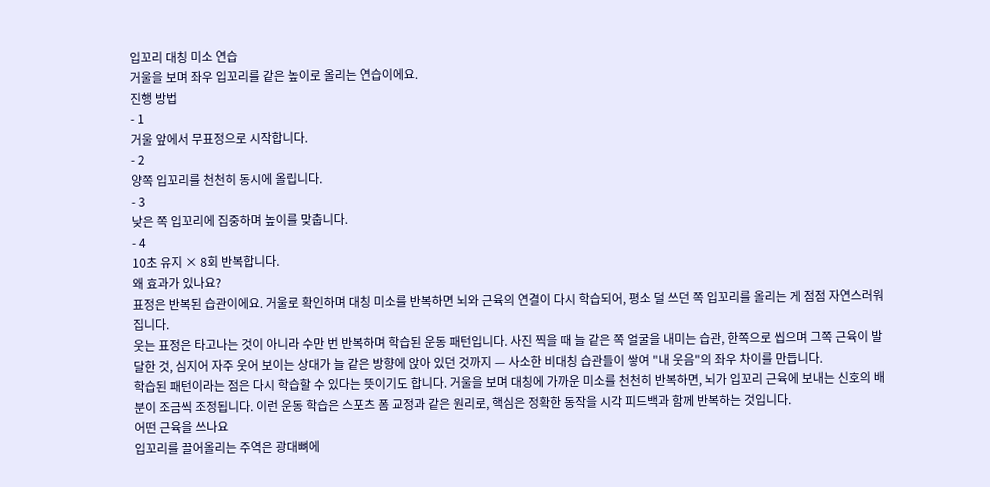입꼬리 대칭 미소 연습
거울을 보며 좌우 입꼬리를 같은 높이로 올리는 연습이에요.
진행 방법
- 1
거울 앞에서 무표정으로 시작합니다.
- 2
양쪽 입꼬리를 천천히 동시에 올립니다.
- 3
낮은 쪽 입꼬리에 집중하며 높이를 맞춥니다.
- 4
10초 유지 × 8회 반복합니다.
왜 효과가 있나요?
표정은 반복된 습관이에요. 거울로 확인하며 대칭 미소를 반복하면 뇌와 근육의 연결이 다시 학습되어, 평소 덜 쓰던 쪽 입꼬리를 올리는 게 점점 자연스러워집니다.
웃는 표정은 타고나는 것이 아니라 수만 번 반복하며 학습된 운동 패턴입니다. 사진 찍을 때 늘 같은 쪽 얼굴을 내미는 습관, 한쪽으로 씹으며 그쪽 근육이 발달한 것, 심지어 자주 웃어 보이는 상대가 늘 같은 방향에 앉아 있던 것까지 — 사소한 비대칭 습관들이 쌓여 "내 웃음"의 좌우 차이를 만듭니다.
학습된 패턴이라는 점은 다시 학습할 수 있다는 뜻이기도 합니다. 거울을 보며 대칭에 가까운 미소를 천천히 반복하면, 뇌가 입꼬리 근육에 보내는 신호의 배분이 조금씩 조정됩니다. 이런 운동 학습은 스포츠 폼 교정과 같은 원리로, 핵심은 정확한 동작을 시각 피드백과 함께 반복하는 것입니다.
어떤 근육을 쓰나요
입꼬리를 끌어올리는 주역은 광대뼈에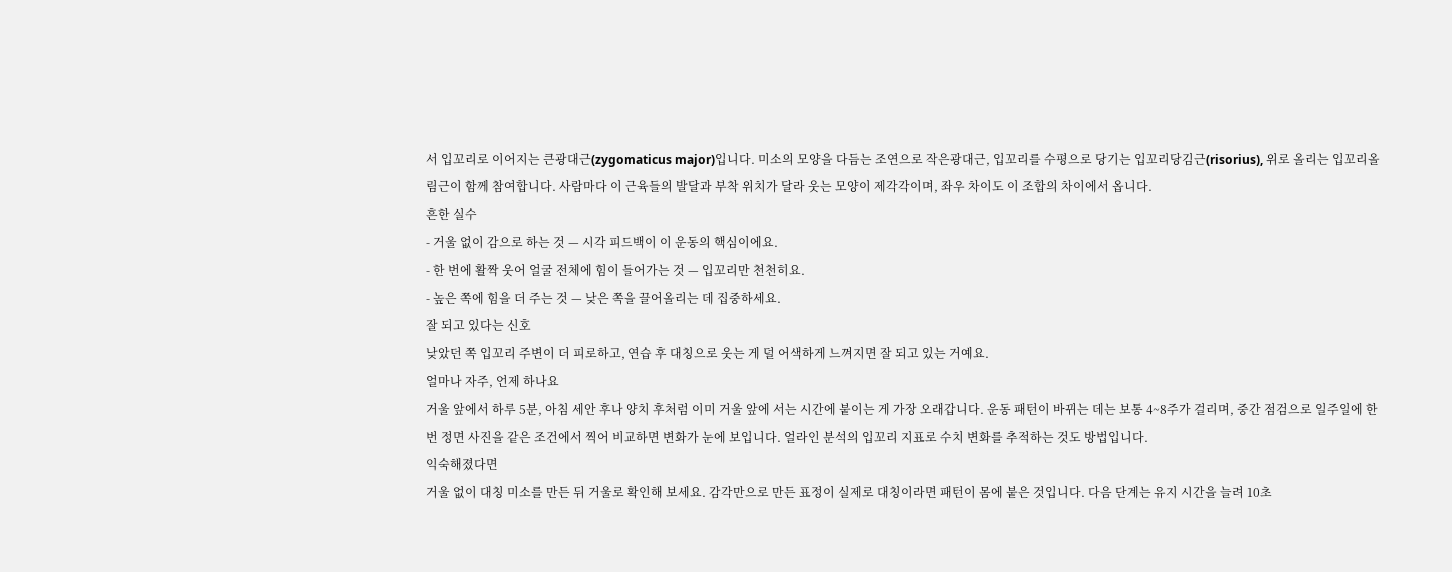서 입꼬리로 이어지는 큰광대근(zygomaticus major)입니다. 미소의 모양을 다듬는 조연으로 작은광대근, 입꼬리를 수평으로 당기는 입꼬리당김근(risorius), 위로 올리는 입꼬리올림근이 함께 참여합니다. 사람마다 이 근육들의 발달과 부착 위치가 달라 웃는 모양이 제각각이며, 좌우 차이도 이 조합의 차이에서 옵니다.
흔한 실수
- 거울 없이 감으로 하는 것 — 시각 피드백이 이 운동의 핵심이에요.
- 한 번에 활짝 웃어 얼굴 전체에 힘이 들어가는 것 — 입꼬리만 천천히요.
- 높은 쪽에 힘을 더 주는 것 — 낮은 쪽을 끌어올리는 데 집중하세요.
잘 되고 있다는 신호
낮았던 쪽 입꼬리 주변이 더 피로하고, 연습 후 대칭으로 웃는 게 덜 어색하게 느껴지면 잘 되고 있는 거예요.
얼마나 자주, 언제 하나요
거울 앞에서 하루 5분, 아침 세안 후나 양치 후처럼 이미 거울 앞에 서는 시간에 붙이는 게 가장 오래갑니다. 운동 패턴이 바뀌는 데는 보통 4~8주가 걸리며, 중간 점검으로 일주일에 한 번 정면 사진을 같은 조건에서 찍어 비교하면 변화가 눈에 보입니다. 얼라인 분석의 입꼬리 지표로 수치 변화를 추적하는 것도 방법입니다.
익숙해졌다면
거울 없이 대칭 미소를 만든 뒤 거울로 확인해 보세요. 감각만으로 만든 표정이 실제로 대칭이라면 패턴이 몸에 붙은 것입니다. 다음 단계는 유지 시간을 늘려 10초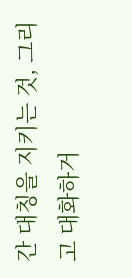간 대칭을 지키는 것, 그리고 대화하거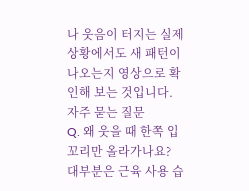나 웃음이 터지는 실제 상황에서도 새 패턴이 나오는지 영상으로 확인해 보는 것입니다.
자주 묻는 질문
Q. 왜 웃을 때 한쪽 입꼬리만 올라가나요?
대부분은 근육 사용 습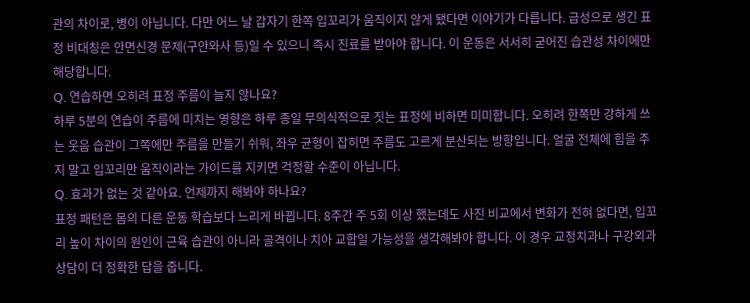관의 차이로, 병이 아닙니다. 다만 어느 날 갑자기 한쪽 입꼬리가 움직이지 않게 됐다면 이야기가 다릅니다. 급성으로 생긴 표정 비대칭은 안면신경 문제(구안와사 등)일 수 있으니 즉시 진료를 받아야 합니다. 이 운동은 서서히 굳어진 습관성 차이에만 해당합니다.
Q. 연습하면 오히려 표정 주름이 늘지 않나요?
하루 5분의 연습이 주름에 미치는 영향은 하루 종일 무의식적으로 짓는 표정에 비하면 미미합니다. 오히려 한쪽만 강하게 쓰는 웃음 습관이 그쪽에만 주름을 만들기 쉬워, 좌우 균형이 잡히면 주름도 고르게 분산되는 방향입니다. 얼굴 전체에 힘을 주지 말고 입꼬리만 움직이라는 가이드를 지키면 걱정할 수준이 아닙니다.
Q. 효과가 없는 것 같아요. 언제까지 해봐야 하나요?
표정 패턴은 몸의 다른 운동 학습보다 느리게 바뀝니다. 8주간 주 5회 이상 했는데도 사진 비교에서 변화가 전혀 없다면, 입꼬리 높이 차이의 원인이 근육 습관이 아니라 골격이나 치아 교합일 가능성을 생각해봐야 합니다. 이 경우 교정치과나 구강외과 상담이 더 정확한 답을 줍니다.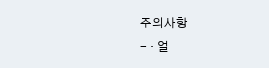주의사항
- · 얼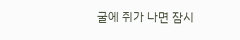굴에 쥐가 나면 잠시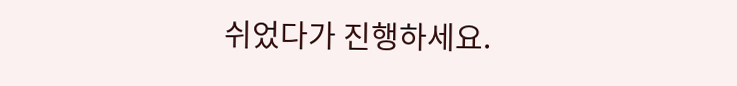쉬었다가 진행하세요.